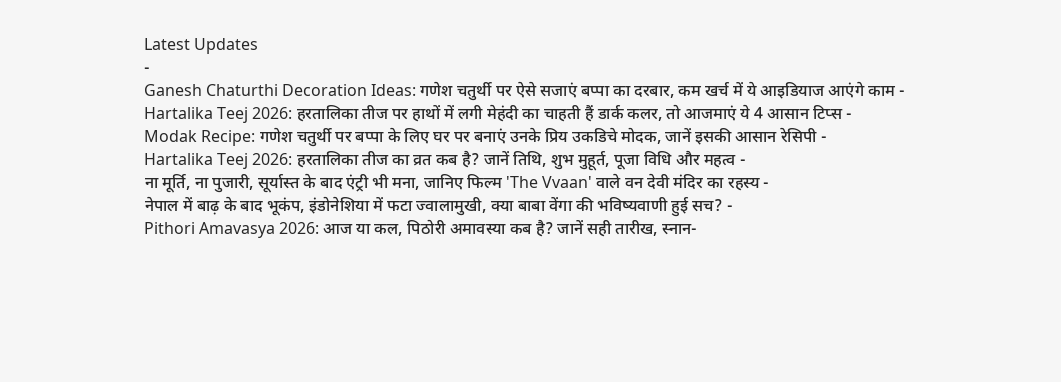Latest Updates
-
Ganesh Chaturthi Decoration Ideas: गणेश चतुर्थी पर ऐसे सजाएं बप्पा का दरबार, कम खर्च में ये आइडियाज आएंगे काम -
Hartalika Teej 2026: हरतालिका तीज पर हाथों में लगी मेहंदी का चाहती हैं डार्क कलर, तो आजमाएं ये 4 आसान टिप्स -
Modak Recipe: गणेश चतुर्थी पर बप्पा के लिए घर पर बनाएं उनके प्रिय उकडिचे मोदक, जानें इसकी आसान रेसिपी -
Hartalika Teej 2026: हरतालिका तीज का व्रत कब है? जानें तिथि, शुभ मुहूर्त, पूजा विधि और महत्व -
ना मूर्ति, ना पुजारी, सूर्यास्त के बाद एंट्री भी मना, जानिए फिल्म 'The Vvaan' वाले वन देवी मंदिर का रहस्य -
नेपाल में बाढ़ के बाद भूकंप, इंडोनेशिया में फटा ज्वालामुखी, क्या बाबा वेंगा की भविष्यवाणी हुई सच? -
Pithori Amavasya 2026: आज या कल, पिठोरी अमावस्या कब है? जानें सही तारीख, स्नान-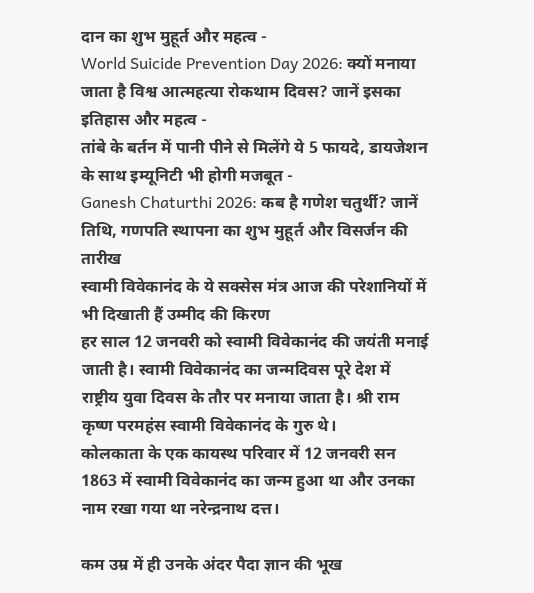दान का शुभ मुहूर्त और महत्व -
World Suicide Prevention Day 2026: क्यों मनाया जाता है विश्व आत्महत्या रोकथाम दिवस? जानें इसका इतिहास और महत्व -
तांबे के बर्तन में पानी पीने से मिलेंगे ये 5 फायदे, डायजेशन के साथ इम्यूनिटी भी होगी मजबूत -
Ganesh Chaturthi 2026: कब है गणेश चतुर्थी? जानें तिथि, गणपति स्थापना का शुभ मुहूर्त और विसर्जन की तारीख
स्वामी विवेकानंद के ये सक्सेस मंत्र आज की परेशानियों में भी दिखाती हैं उम्मीद की किरण
हर साल 12 जनवरी को स्वामी विवेकानंद की जयंती मनाई जाती है। स्वामी विवेकानंद का जन्मदिवस पूरे देश में राष्ट्रीय युवा दिवस के तौर पर मनाया जाता है। श्री राम कृष्ण परमहंस स्वामी विवेकानंद के गुरु थे।
कोलकाता के एक कायस्थ परिवार में 12 जनवरी सन 1863 में स्वामी विवेकानंद का जन्म हुआ था और उनका नाम रखा गया था नरेन्द्रनाथ दत्त।

कम उम्र में ही उनके अंदर पैदा ज्ञान की भूख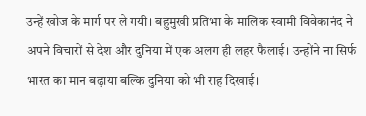उन्हें खोज के मार्ग पर ले गयी। बहुमुखी प्रतिभा के मालिक स्वामी विवेकानंद ने अपने विचारों से देश और दुनिया में एक अलग ही लहर फैलाई। उन्होंने ना सिर्फ भारत का मान बढ़ाया बल्कि दुनिया को भी राह दिखाई।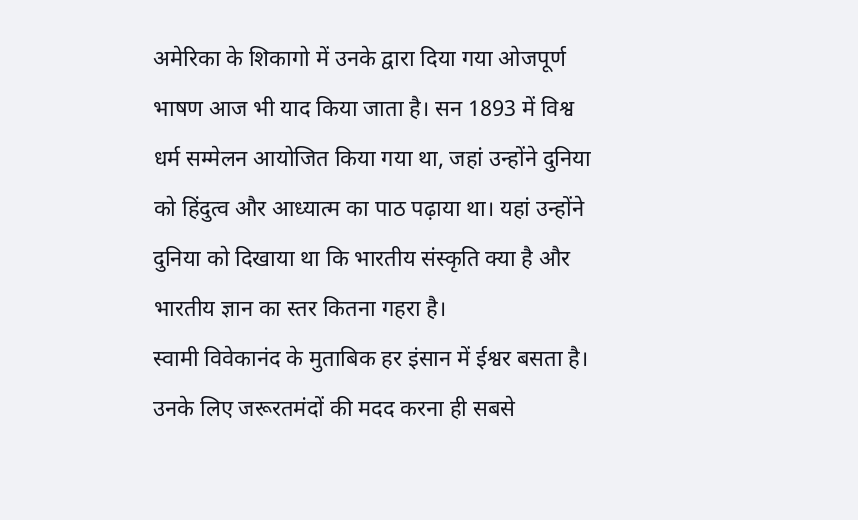अमेरिका के शिकागो में उनके द्वारा दिया गया ओजपूर्ण भाषण आज भी याद किया जाता है। सन 1893 में विश्व धर्म सम्मेलन आयोजित किया गया था, जहां उन्होंने दुनिया को हिंदुत्व और आध्यात्म का पाठ पढ़ाया था। यहां उन्होंने दुनिया को दिखाया था कि भारतीय संस्कृति क्या है और भारतीय ज्ञान का स्तर कितना गहरा है।
स्वामी विवेकानंद के मुताबिक हर इंसान में ईश्वर बसता है। उनके लिए जरूरतमंदों की मदद करना ही सबसे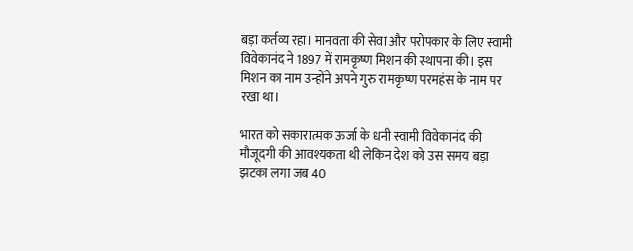बड़ा कर्तव्य रहा। मानवता की सेवा और परोपकार के लिए स्वामी विवेकानंद ने 1897 में रामकृष्ण मिशन की स्थापना की। इस मिशन का नाम उन्होंने अपने गुरु रामकृष्ण परमहंस के नाम पर रखा था।

भारत को सकारात्मक ऊर्जा के धनी स्वामी विवेकानंद की मौजूदगी की आवश्यकता थी लेकिन देश को उस समय बड़ा झटका लगा जब 40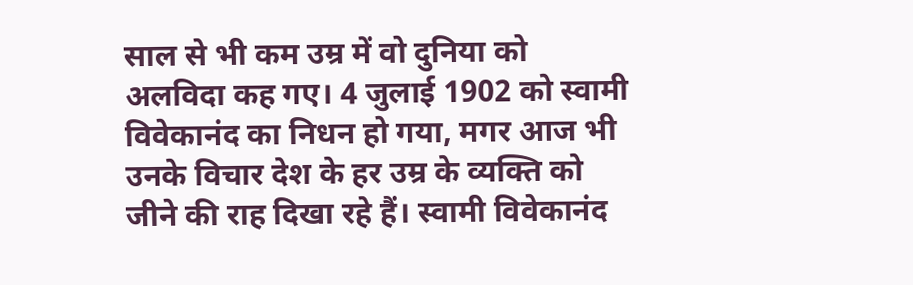साल से भी कम उम्र में वो दुनिया को अलविदा कह गए। 4 जुलाई 1902 को स्वामी विवेकानंद का निधन हो गया, मगर आज भी उनके विचार देश के हर उम्र के व्यक्ति को जीने की राह दिखा रहे हैं। स्वामी विवेकानंद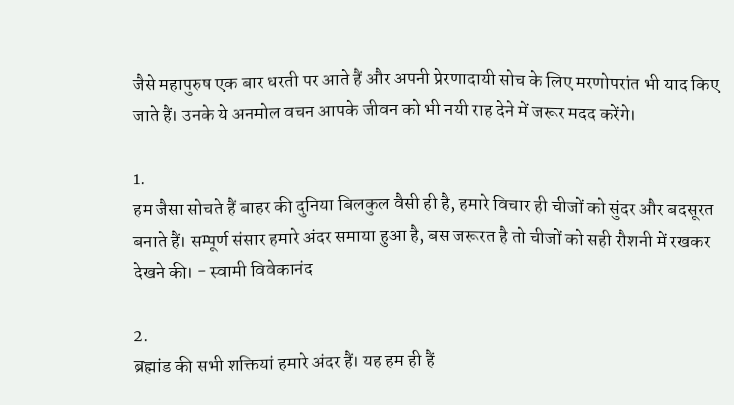जैसे महापुरुष एक बार धरती पर आते हैं और अपनी प्रेरणादायी सोच के लिए मरणोपरांत भी याद किए जाते हैं। उनके ये अनमोल वचन आपके जीवन को भी नयी राह देने में जरूर मदद करेंगे।

1.
हम जैसा सोचते हैं बाहर की दुनिया बिलकुल वैसी ही है, हमारे विचार ही चीजों को सुंदर और बदसूरत बनाते हैं। सम्पूर्ण संसार हमारे अंदर समाया हुआ है, बस जरूरत है तो चीजों को सही रौशनी में रखकर देखने की। - स्वामी विवेकानंद

2.
ब्रह्मांड की सभी शक्तियां हमारे अंदर हैं। यह हम ही हैं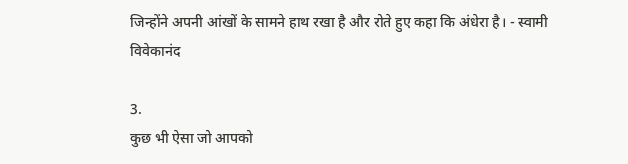जिन्होंने अपनी आंखों के सामने हाथ रखा है और रोते हुए कहा कि अंधेरा है। - स्वामी विवेकानंद

3.
कुछ भी ऐसा जो आपको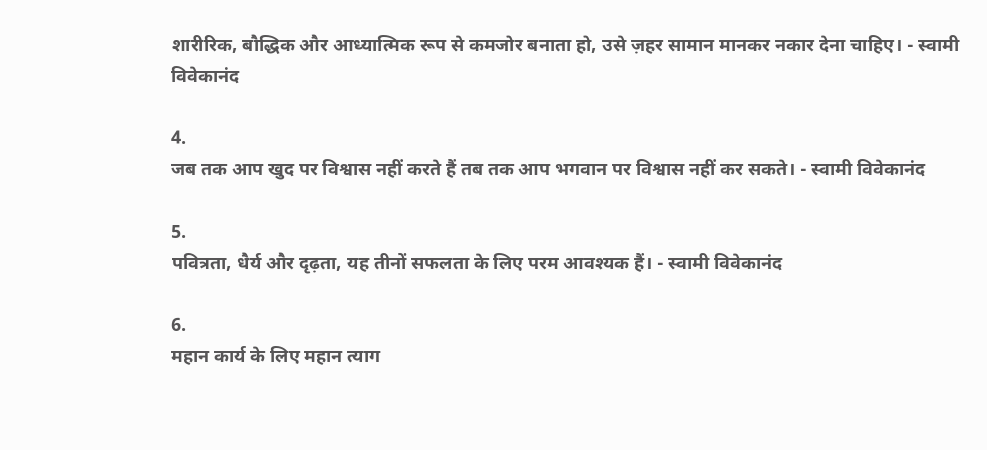शारीरिक, बौद्धिक और आध्यात्मिक रूप से कमजोर बनाता हो, उसे ज़हर सामान मानकर नकार देना चाहिए। - स्वामी विवेकानंद

4.
जब तक आप खुद पर विश्वास नहीं करते हैं तब तक आप भगवान पर विश्वास नहीं कर सकते। - स्वामी विवेकानंद

5.
पवित्रता, धैर्य और दृढ़ता, यह तीनों सफलता के लिए परम आवश्यक हैं। - स्वामी विवेकानंद

6.
महान कार्य के लिए महान त्याग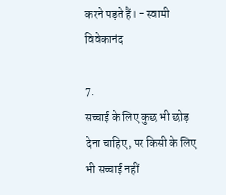करने पड़ते हैं। - स्वामी विवेकानंद

7.
सच्चाई के लिए कुछ भी छोड़ देना चाहिए, पर किसी के लिए भी सच्चाई नहीं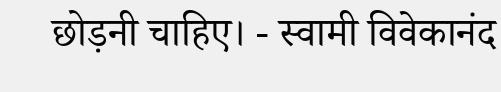छोड़नी चाहिए। - स्वामी विवेकानंद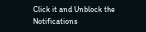Click it and Unblock the Notifications